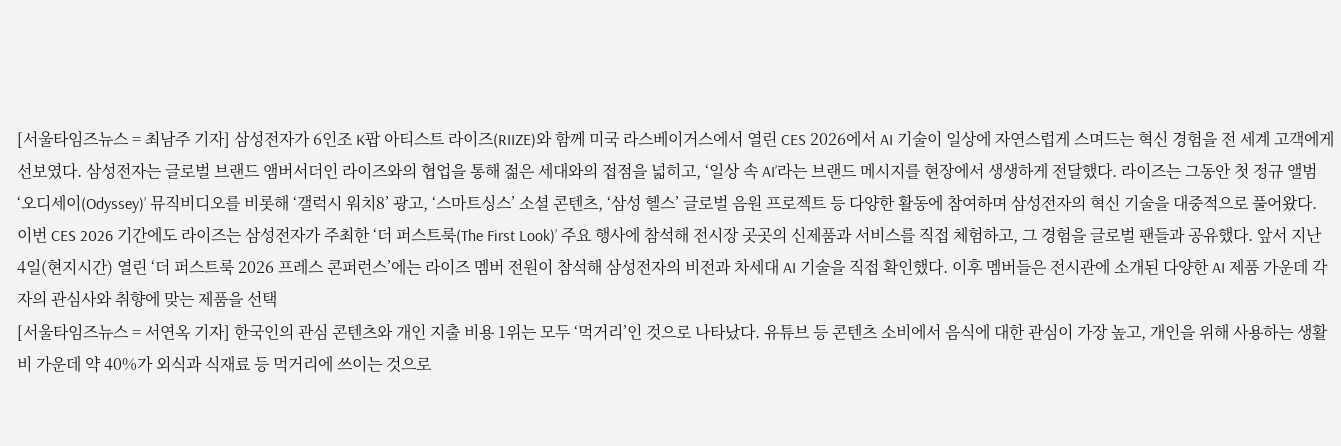[서울타임즈뉴스 = 최남주 기자] 삼성전자가 6인조 K팝 아티스트 라이즈(RIIZE)와 함께 미국 라스베이거스에서 열린 CES 2026에서 AI 기술이 일상에 자연스럽게 스며드는 혁신 경험을 전 세계 고객에게 선보였다. 삼성전자는 글로벌 브랜드 앰버서더인 라이즈와의 협업을 통해 젊은 세대와의 접점을 넓히고, ‘일상 속 AI’라는 브랜드 메시지를 현장에서 생생하게 전달했다. 라이즈는 그동안 첫 정규 앨범 ‘오디세이(Odyssey)’ 뮤직비디오를 비롯해 ‘갤럭시 워치8’ 광고, ‘스마트싱스’ 소셜 콘텐츠, ‘삼성 헬스’ 글로벌 음원 프로젝트 등 다양한 활동에 참여하며 삼성전자의 혁신 기술을 대중적으로 풀어왔다. 이번 CES 2026 기간에도 라이즈는 삼성전자가 주최한 ‘더 퍼스트룩(The First Look)’ 주요 행사에 참석해 전시장 곳곳의 신제품과 서비스를 직접 체험하고, 그 경험을 글로벌 팬들과 공유했다. 앞서 지난 4일(현지시간) 열린 ‘더 퍼스트룩 2026 프레스 콘퍼런스’에는 라이즈 멤버 전원이 참석해 삼성전자의 비전과 차세대 AI 기술을 직접 확인했다. 이후 멤버들은 전시관에 소개된 다양한 AI 제품 가운데 각자의 관심사와 취향에 맞는 제품을 선택
[서울타임즈뉴스 = 서연옥 기자] 한국인의 관심 콘텐츠와 개인 지출 비용 1위는 모두 ‘먹거리’인 것으로 나타났다. 유튜브 등 콘텐츠 소비에서 음식에 대한 관심이 가장 높고, 개인을 위해 사용하는 생활비 가운데 약 40%가 외식과 식재료 등 먹거리에 쓰이는 것으로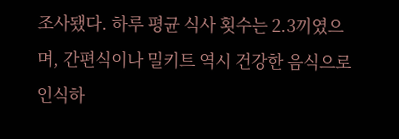조사됐다. 하루 평균 식사 횟수는 2.3끼였으며, 간편식이나 밀키트 역시 건강한 음식으로 인식하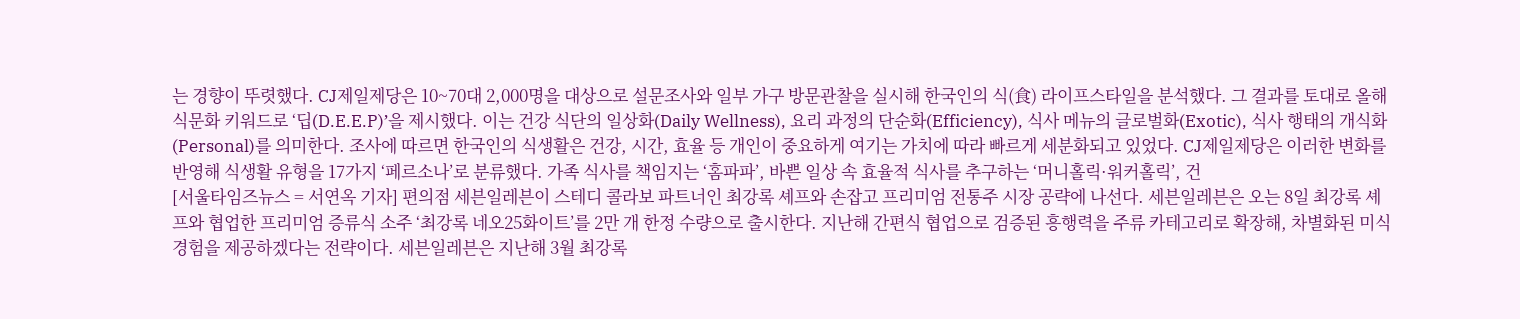는 경향이 뚜렷했다. CJ제일제당은 10~70대 2,000명을 대상으로 설문조사와 일부 가구 방문관찰을 실시해 한국인의 식(食) 라이프스타일을 분석했다. 그 결과를 토대로 올해 식문화 키워드로 ‘딥(D.E.E.P)’을 제시했다. 이는 건강 식단의 일상화(Daily Wellness), 요리 과정의 단순화(Efficiency), 식사 메뉴의 글로벌화(Exotic), 식사 행태의 개식화(Personal)를 의미한다. 조사에 따르면 한국인의 식생활은 건강, 시간, 효율 등 개인이 중요하게 여기는 가치에 따라 빠르게 세분화되고 있었다. CJ제일제당은 이러한 변화를 반영해 식생활 유형을 17가지 ‘페르소나’로 분류했다. 가족 식사를 책임지는 ‘홈파파’, 바쁜 일상 속 효율적 식사를 추구하는 ‘머니홀릭·워커홀릭’, 건
[서울타임즈뉴스 = 서연옥 기자] 편의점 세븐일레븐이 스테디 콜라보 파트너인 최강록 셰프와 손잡고 프리미엄 전통주 시장 공략에 나선다. 세븐일레븐은 오는 8일 최강록 셰프와 협업한 프리미엄 증류식 소주 ‘최강록 네오25화이트’를 2만 개 한정 수량으로 출시한다. 지난해 간편식 협업으로 검증된 흥행력을 주류 카테고리로 확장해, 차별화된 미식 경험을 제공하겠다는 전략이다. 세븐일레븐은 지난해 3월 최강록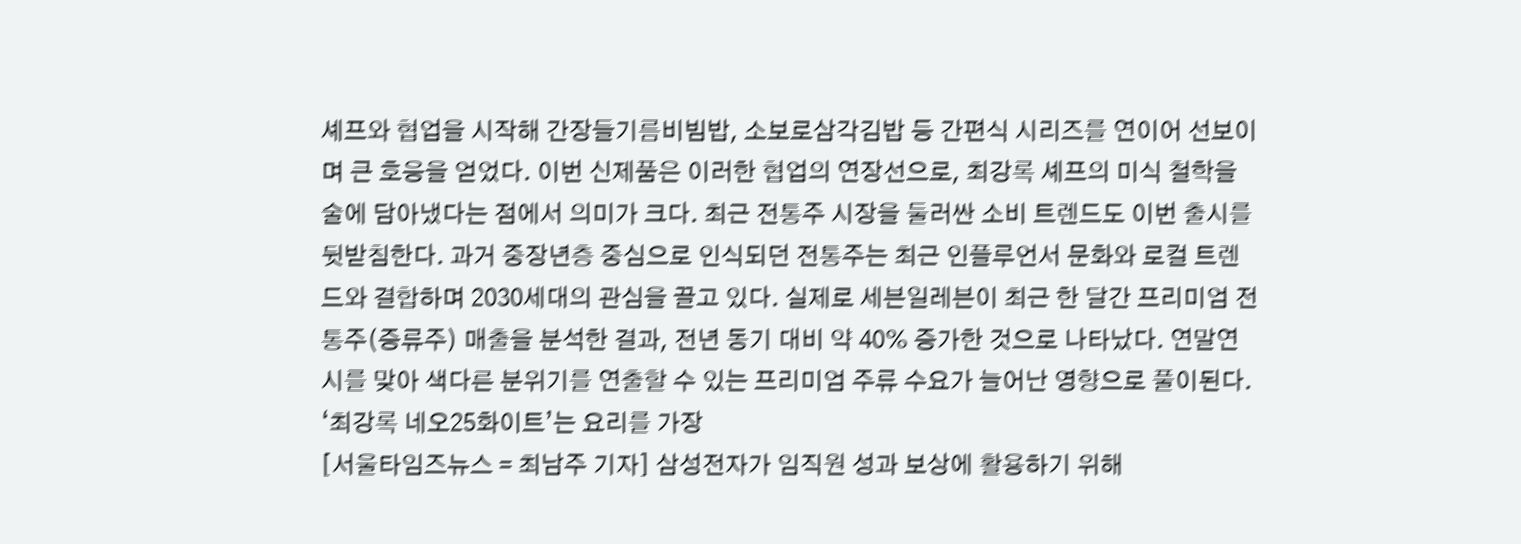셰프와 협업을 시작해 간장들기름비빔밥, 소보로삼각김밥 등 간편식 시리즈를 연이어 선보이며 큰 호응을 얻었다. 이번 신제품은 이러한 협업의 연장선으로, 최강록 셰프의 미식 철학을 술에 담아냈다는 점에서 의미가 크다. 최근 전통주 시장을 둘러싼 소비 트렌드도 이번 출시를 뒷받침한다. 과거 중장년층 중심으로 인식되던 전통주는 최근 인플루언서 문화와 로컬 트렌드와 결합하며 2030세대의 관심을 끌고 있다. 실제로 세븐일레븐이 최근 한 달간 프리미엄 전통주(증류주) 매출을 분석한 결과, 전년 동기 대비 약 40% 증가한 것으로 나타났다. 연말연시를 맞아 색다른 분위기를 연출할 수 있는 프리미엄 주류 수요가 늘어난 영향으로 풀이된다. ‘최강록 네오25화이트’는 요리를 가장
[서울타임즈뉴스 = 최남주 기자] 삼성전자가 임직원 성과 보상에 활용하기 위해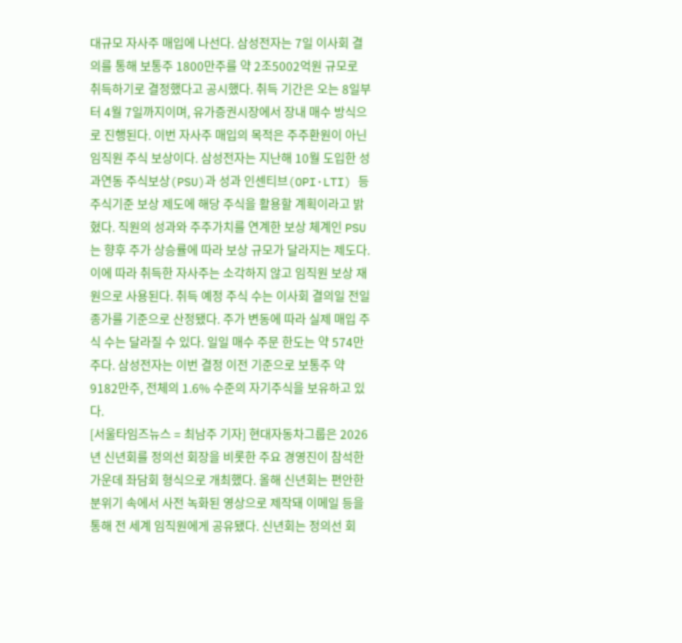대규모 자사주 매입에 나선다. 삼성전자는 7일 이사회 결의를 통해 보통주 1800만주를 약 2조5002억원 규모로 취득하기로 결정했다고 공시했다. 취득 기간은 오는 8일부터 4월 7일까지이며, 유가증권시장에서 장내 매수 방식으로 진행된다. 이번 자사주 매입의 목적은 주주환원이 아닌 임직원 주식 보상이다. 삼성전자는 지난해 10월 도입한 성과연동 주식보상(PSU)과 성과 인센티브(OPI·LTI) 등 주식기준 보상 제도에 해당 주식을 활용할 계획이라고 밝혔다. 직원의 성과와 주주가치를 연계한 보상 체계인 PSU는 향후 주가 상승률에 따라 보상 규모가 달라지는 제도다. 이에 따라 취득한 자사주는 소각하지 않고 임직원 보상 재원으로 사용된다. 취득 예정 주식 수는 이사회 결의일 전일 종가를 기준으로 산정됐다. 주가 변동에 따라 실제 매입 주식 수는 달라질 수 있다. 일일 매수 주문 한도는 약 574만주다. 삼성전자는 이번 결정 이전 기준으로 보통주 약 9182만주, 전체의 1.6% 수준의 자기주식을 보유하고 있다.
[서울타임즈뉴스 = 최남주 기자] 현대자동차그룹은 2026년 신년회를 정의선 회장을 비롯한 주요 경영진이 참석한 가운데 좌담회 형식으로 개최했다. 올해 신년회는 편안한 분위기 속에서 사전 녹화된 영상으로 제작돼 이메일 등을 통해 전 세계 임직원에게 공유됐다. 신년회는 정의선 회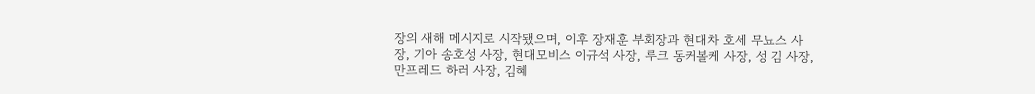장의 새해 메시지로 시작됐으며, 이후 장재훈 부회장과 현대차 호세 무뇨스 사장, 기아 송호성 사장, 현대모비스 이규석 사장, 루크 동커볼케 사장, 성 김 사장, 만프레드 하러 사장, 김혜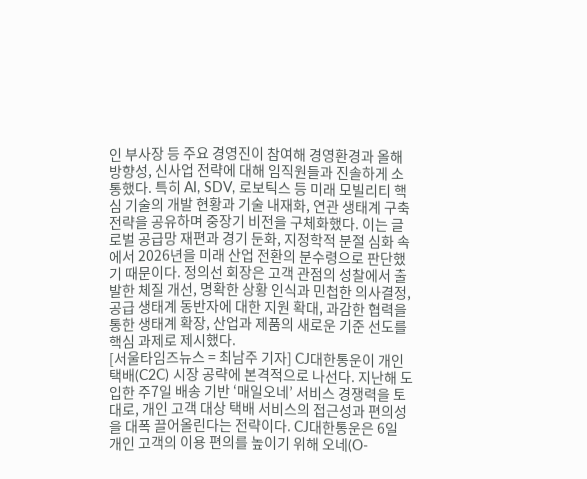인 부사장 등 주요 경영진이 참여해 경영환경과 올해 방향성, 신사업 전략에 대해 임직원들과 진솔하게 소통했다. 특히 AI, SDV, 로보틱스 등 미래 모빌리티 핵심 기술의 개발 현황과 기술 내재화, 연관 생태계 구축 전략을 공유하며 중장기 비전을 구체화했다. 이는 글로벌 공급망 재편과 경기 둔화, 지정학적 분절 심화 속에서 2026년을 미래 산업 전환의 분수령으로 판단했기 때문이다. 정의선 회장은 고객 관점의 성찰에서 출발한 체질 개선, 명확한 상황 인식과 민첩한 의사결정, 공급 생태계 동반자에 대한 지원 확대, 과감한 협력을 통한 생태계 확장, 산업과 제품의 새로운 기준 선도를 핵심 과제로 제시했다.
[서울타임즈뉴스 = 최남주 기자] CJ대한통운이 개인택배(C2C) 시장 공략에 본격적으로 나선다. 지난해 도입한 주7일 배송 기반 ‘매일오네’ 서비스 경쟁력을 토대로, 개인 고객 대상 택배 서비스의 접근성과 편의성을 대폭 끌어올린다는 전략이다. CJ대한통운은 6일 개인 고객의 이용 편의를 높이기 위해 오네(O-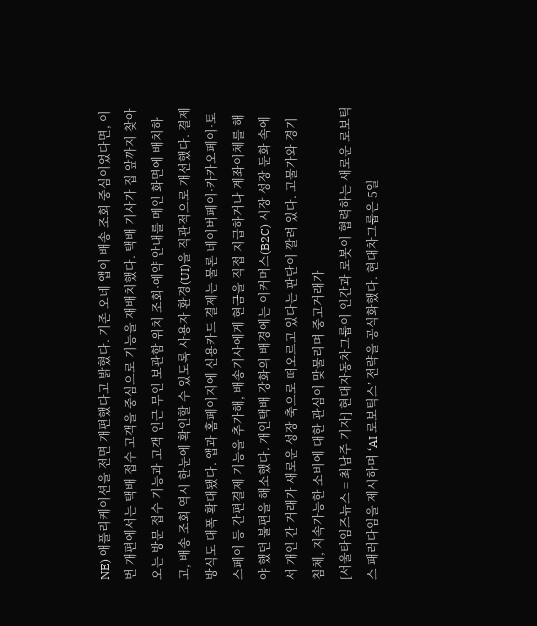NE) 애플리케이션을 전면 개편했다고 밝혔다. 기존 오네 앱이 배송 조회 중심이었다면, 이번 개편에서는 택배 접수 고객을 중심으로 기능을 재배치했다. 택배 기사가 집 앞까지 찾아오는 방문 접수 기능과 고객 인근 무인 보관함 위치 조회·예약 안내를 메인 화면에 배치하고, 배송 조회 역시 한눈에 확인할 수 있도록 사용자 환경(UI)을 직관적으로 개선했다. 결제 방식도 대폭 확대됐다. 앱과 홈페이지에 신용카드 결제는 물론 네이버페이·카카오페이·토스페이 등 간편결제 기능을 추가해, 배송기사에게 현금을 직접 지급하거나 계좌이체를 해야 했던 불편을 해소했다. 개인택배 강화의 배경에는 이커머스(B2C) 시장 성장 둔화 속에서 개인 간 거래가 새로운 성장 축으로 떠오르고 있다는 판단이 깔려 있다. 고물가와 경기 침체, 지속가능한 소비에 대한 관심이 맞물리며 중고거래가
[서울타임즈뉴스 = 최남주 기자] 현대자동차그룹이 인간과 로봇이 협력하는 새로운 로보틱스 패러다임을 제시하며 ‘AI 로보틱스’ 전략을 공식화했다. 현대차그룹은 5일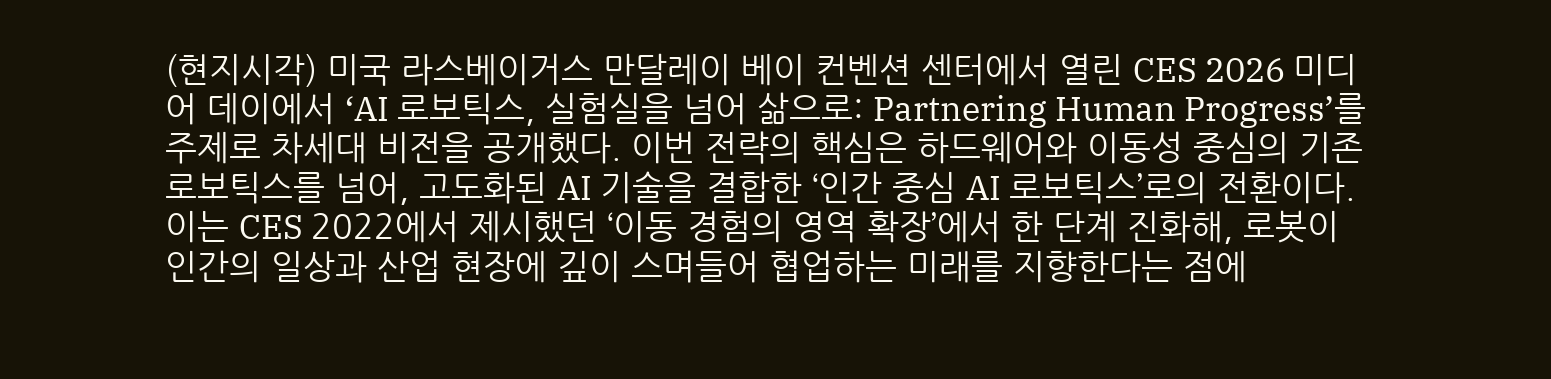(현지시각) 미국 라스베이거스 만달레이 베이 컨벤션 센터에서 열린 CES 2026 미디어 데이에서 ‘AI 로보틱스, 실험실을 넘어 삶으로: Partnering Human Progress’를 주제로 차세대 비전을 공개했다. 이번 전략의 핵심은 하드웨어와 이동성 중심의 기존 로보틱스를 넘어, 고도화된 AI 기술을 결합한 ‘인간 중심 AI 로보틱스’로의 전환이다. 이는 CES 2022에서 제시했던 ‘이동 경험의 영역 확장’에서 한 단계 진화해, 로봇이 인간의 일상과 산업 현장에 깊이 스며들어 협업하는 미래를 지향한다는 점에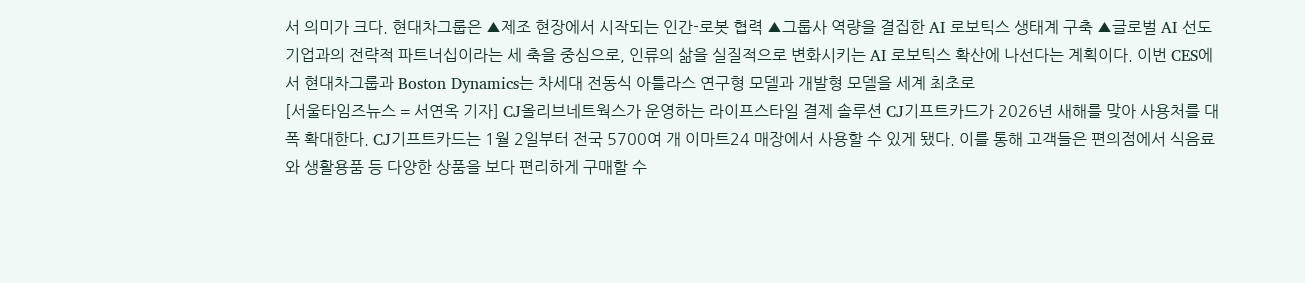서 의미가 크다. 현대차그룹은 ▲제조 현장에서 시작되는 인간-로봇 협력 ▲그룹사 역량을 결집한 AI 로보틱스 생태계 구축 ▲글로벌 AI 선도 기업과의 전략적 파트너십이라는 세 축을 중심으로, 인류의 삶을 실질적으로 변화시키는 AI 로보틱스 확산에 나선다는 계획이다. 이번 CES에서 현대차그룹과 Boston Dynamics는 차세대 전동식 아틀라스 연구형 모델과 개발형 모델을 세계 최초로
[서울타임즈뉴스 = 서연옥 기자] CJ올리브네트웍스가 운영하는 라이프스타일 결제 솔루션 CJ기프트카드가 2026년 새해를 맞아 사용처를 대폭 확대한다. CJ기프트카드는 1월 2일부터 전국 5700여 개 이마트24 매장에서 사용할 수 있게 됐다. 이를 통해 고객들은 편의점에서 식음료와 생활용품 등 다양한 상품을 보다 편리하게 구매할 수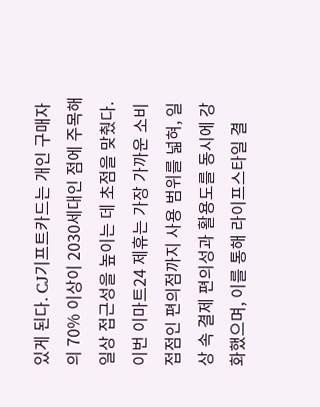있게 된다. CJ기프트카드는 개인 구매자의 70% 이상이 2030세대인 점에 주목해 일상 접근성을 높이는 데 초점을 맞췄다. 이번 이마트24 제휴는 가장 가까운 소비 접점인 편의점까지 사용 범위를 넓혀, 일상 속 결제 편의성과 활용도를 동시에 강화했으며, 이를 통해 라이프스타일 결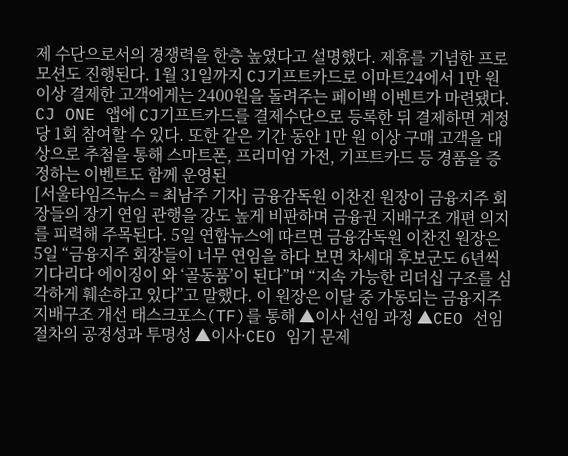제 수단으로서의 경쟁력을 한층 높였다고 설명했다. 제휴를 기념한 프로모션도 진행된다. 1월 31일까지 CJ기프트카드로 이마트24에서 1만 원 이상 결제한 고객에게는 2400원을 돌려주는 페이백 이벤트가 마련됐다. CJ ONE 앱에 CJ기프트카드를 결제수단으로 등록한 뒤 결제하면 계정당 1회 참여할 수 있다. 또한 같은 기간 동안 1만 원 이상 구매 고객을 대상으로 추첨을 통해 스마트폰, 프리미엄 가전, 기프트카드 등 경품을 증정하는 이벤트도 함께 운영된
[서울타임즈뉴스 = 최남주 기자] 금융감독원 이찬진 원장이 금융지주 회장들의 장기 연임 관행을 강도 높게 비판하며 금융권 지배구조 개편 의지를 피력해 주목된다. 5일 연합뉴스에 따르면 금융감독원 이찬진 원장은 5일 “금융지주 회장들이 너무 연임을 하다 보면 차세대 후보군도 6년씩 기다리다 에이징이 와 ‘골동품’이 된다”며 “지속 가능한 리더십 구조를 심각하게 훼손하고 있다”고 말했다. 이 원장은 이달 중 가동되는 금융지주 지배구조 개선 태스크포스(TF)를 통해 ▲이사 선임 과정 ▲CEO 선임 절차의 공정성과 투명성 ▲이사·CEO 임기 문제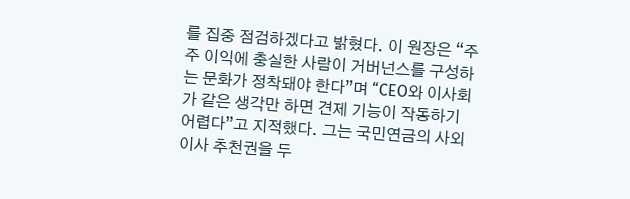를 집중 점검하겠다고 밝혔다. 이 원장은 “주주 이익에 충실한 사람이 거버넌스를 구성하는 문화가 정착돼야 한다”며 “CEO와 이사회가 같은 생각만 하면 견제 기능이 작동하기 어렵다”고 지적했다. 그는 국민연금의 사외이사 추천권을 두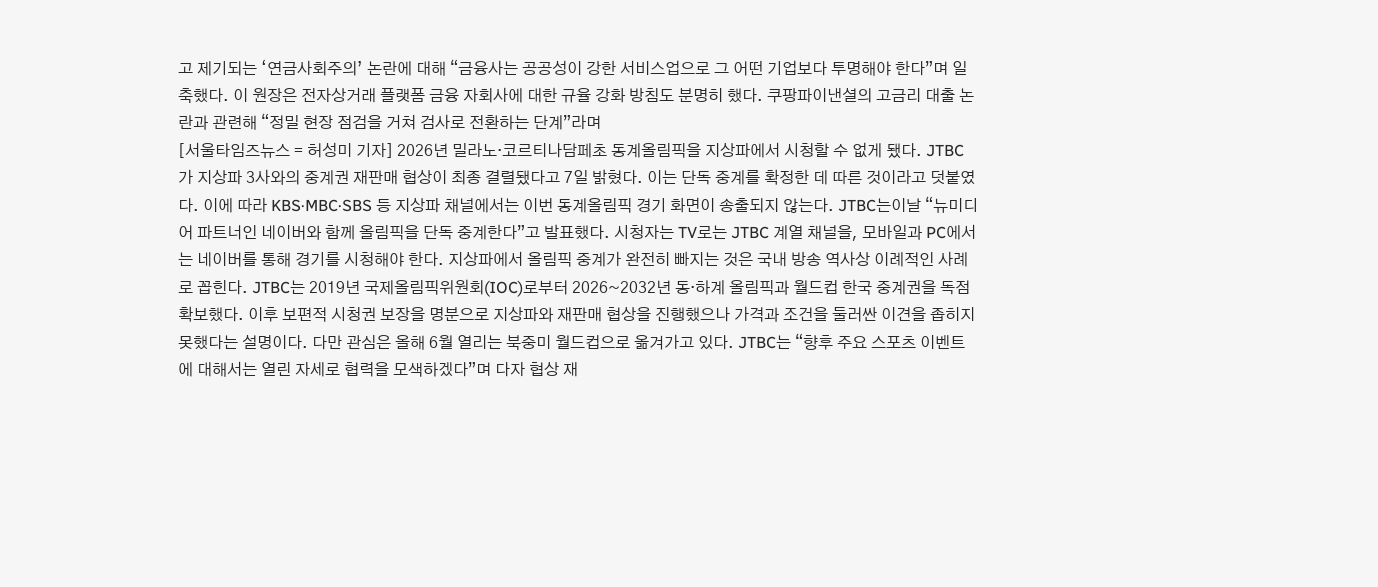고 제기되는 ‘연금사회주의’ 논란에 대해 “금융사는 공공성이 강한 서비스업으로 그 어떤 기업보다 투명해야 한다”며 일축했다. 이 원장은 전자상거래 플랫폼 금융 자회사에 대한 규율 강화 방침도 분명히 했다. 쿠팡파이낸셜의 고금리 대출 논란과 관련해 “정밀 현장 점검을 거쳐 검사로 전환하는 단계”라며
[서울타임즈뉴스 = 허성미 기자] 2026년 밀라노·코르티나담페초 동계올림픽을 지상파에서 시청할 수 없게 됐다. JTBC가 지상파 3사와의 중계권 재판매 협상이 최종 결렬됐다고 7일 밝혔다. 이는 단독 중계를 확정한 데 따른 것이라고 덧붙였다. 이에 따라 KBS·MBC·SBS 등 지상파 채널에서는 이번 동계올림픽 경기 화면이 송출되지 않는다. JTBC는이날 “뉴미디어 파트너인 네이버와 함께 올림픽을 단독 중계한다”고 발표했다. 시청자는 TV로는 JTBC 계열 채널을, 모바일과 PC에서는 네이버를 통해 경기를 시청해야 한다. 지상파에서 올림픽 중계가 완전히 빠지는 것은 국내 방송 역사상 이례적인 사례로 꼽힌다. JTBC는 2019년 국제올림픽위원회(IOC)로부터 2026~2032년 동·하계 올림픽과 월드컵 한국 중계권을 독점 확보했다. 이후 보편적 시청권 보장을 명분으로 지상파와 재판매 협상을 진행했으나 가격과 조건을 둘러싼 이견을 좁히지 못했다는 설명이다. 다만 관심은 올해 6월 열리는 북중미 월드컵으로 옮겨가고 있다. JTBC는 “향후 주요 스포츠 이벤트에 대해서는 열린 자세로 협력을 모색하겠다”며 다자 협상 재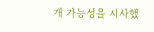개 가능성을 시사했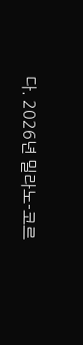다. 2026년 밀라노-코르